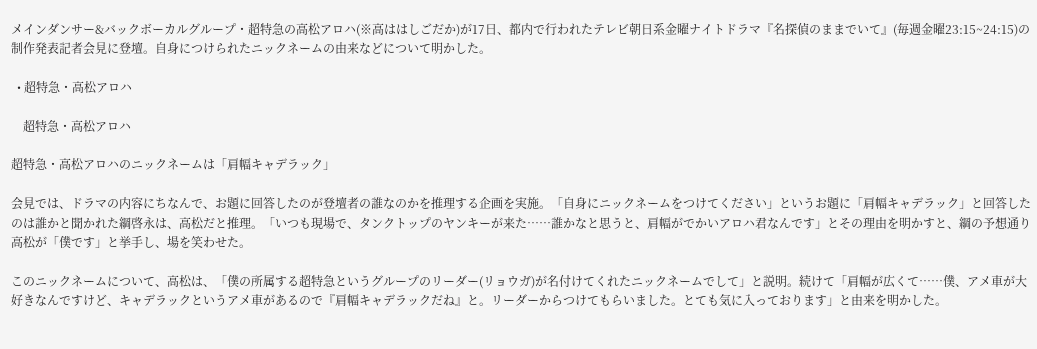メインダンサー&バックボーカルグループ・超特急の高松アロハ(※高ははしごだか)が17日、都内で行われたテレビ朝日系金曜ナイトドラマ『名探偵のままでいて』(毎週金曜23:15~24:15)の制作発表記者会見に登壇。自身につけられたニックネームの由来などについて明かした。

  • 超特急・高松アロハ

    超特急・高松アロハ

超特急・高松アロハのニックネームは「肩幅キャデラック」

会見では、ドラマの内容にちなんで、お題に回答したのが登壇者の誰なのかを推理する企画を実施。「自身にニックネームをつけてください」というお題に「肩幅キャデラック」と回答したのは誰かと聞かれた綱啓永は、高松だと推理。「いつも現場で、タンクトップのヤンキーが来た……誰かなと思うと、肩幅がでかいアロハ君なんです」とその理由を明かすと、綱の予想通り高松が「僕です」と挙手し、場を笑わせた。

このニックネームについて、高松は、「僕の所属する超特急というグループのリーダー(リョウガ)が名付けてくれたニックネームでして」と説明。続けて「肩幅が広くて……僕、アメ車が大好きなんですけど、キャデラックというアメ車があるので『肩幅キャデラックだね』と。リーダーからつけてもらいました。とても気に入っております」と由来を明かした。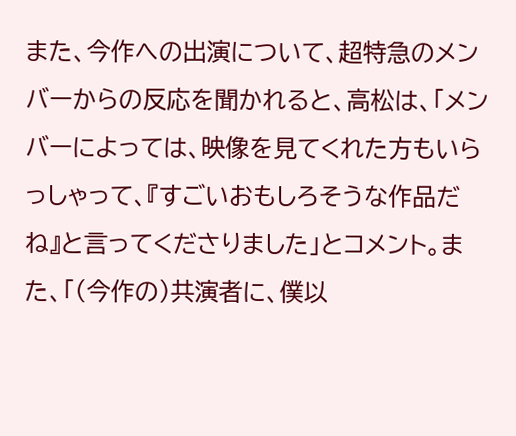また、今作への出演について、超特急のメンバーからの反応を聞かれると、高松は、「メンバーによっては、映像を見てくれた方もいらっしゃって、『すごいおもしろそうな作品だね』と言ってくださりました」とコメント。また、「(今作の)共演者に、僕以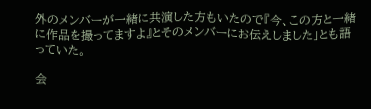外のメンバーが一緒に共演した方もいたので『今、この方と一緒に作品を撮ってますよ』とそのメンバーにお伝えしました」とも語っていた。

会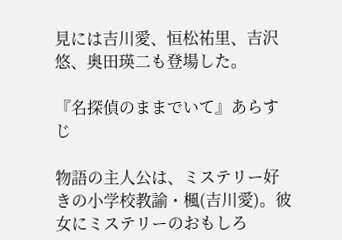見には吉川愛、恒松祐里、吉沢悠、奥田瑛二も登場した。

『名探偵のままでいて』あらすじ

物語の主人公は、ミステリー好きの小学校教諭・楓(吉川愛)。彼女にミステリーのおもしろ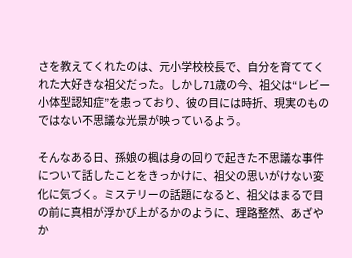さを教えてくれたのは、元小学校校長で、自分を育ててくれた大好きな祖父だった。しかし71歳の今、祖父は“レビー小体型認知症”を患っており、彼の目には時折、現実のものではない不思議な光景が映っているよう。

そんなある日、孫娘の楓は身の回りで起きた不思議な事件について話したことをきっかけに、祖父の思いがけない変化に気づく。ミステリーの話題になると、祖父はまるで目の前に真相が浮かび上がるかのように、理路整然、あざやか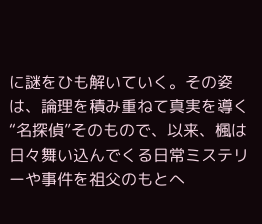に謎をひも解いていく。その姿は、論理を積み重ねて真実を導く“名探偵”そのもので、以来、楓は日々舞い込んでくる日常ミステリーや事件を祖父のもとへ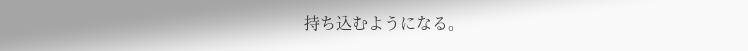持ち込むようになる。